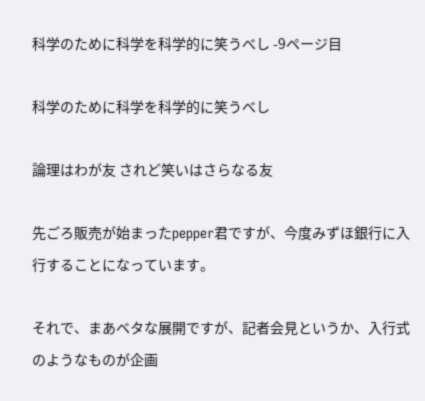科学のために科学を科学的に笑うべし -9ページ目

科学のために科学を科学的に笑うべし

論理はわが友 されど笑いはさらなる友

先ごろ販売が始まったpepper君ですが、今度みずほ銀行に入行することになっています。

それで、まあベタな展開ですが、記者会見というか、入行式のようなものが企画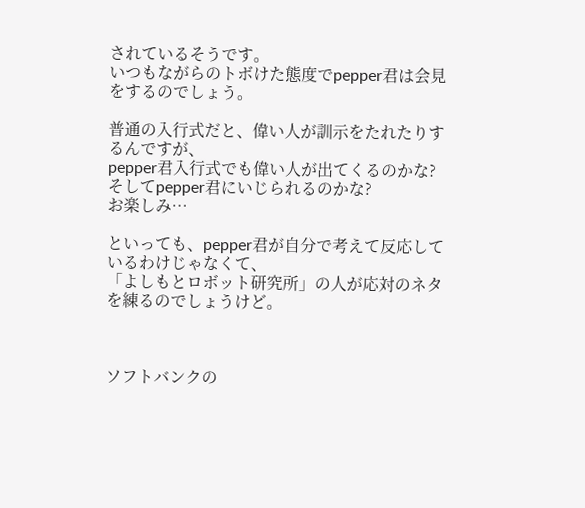されているそうです。
いつもながらのトボけた態度でpepper君は会見をするのでしょう。

普通の入行式だと、偉い人が訓示をたれたりするんですが、
pepper君入行式でも偉い人が出てくるのかな?
そしてpepper君にいじられるのかな?
お楽しみ…

といっても、pepper君が自分で考えて反応しているわけじゃなくて、
「よしもとロボット研究所」の人が応対のネタを練るのでしょうけど。



ソフトバンクの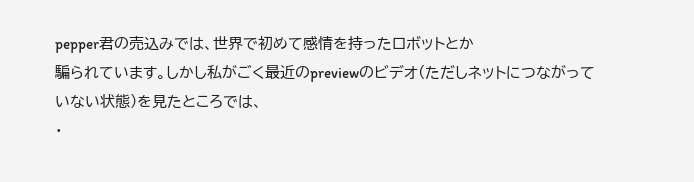pepper君の売込みでは、世界で初めて感情を持ったロボットとか
騙られています。しかし私がごく最近のpreviewのビデオ(ただしネットにつながって
いない状態)を見たところでは、
・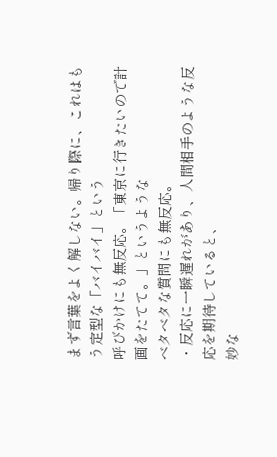まず言葉をよく解しない。帰り際に、これはもう定型な「バイバイ」という
呼びかけにも無反応。「東京に行きたいので計画をたてて。」というような
ベタベタな質問にも無反応。
・反応に一瞬遅れがあり、人間相手のような反応を期待していると、
妙な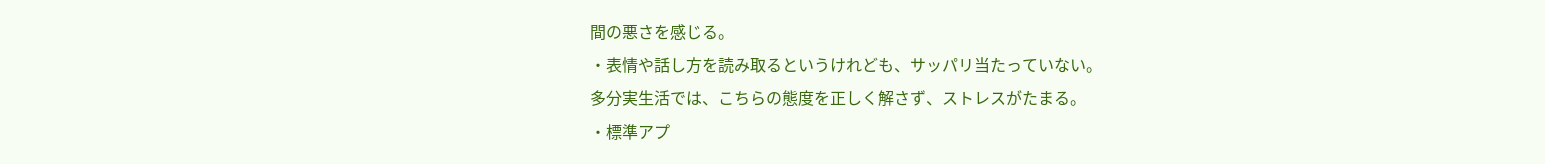間の悪さを感じる。
・表情や話し方を読み取るというけれども、サッパリ当たっていない。
多分実生活では、こちらの態度を正しく解さず、ストレスがたまる。
・標準アプ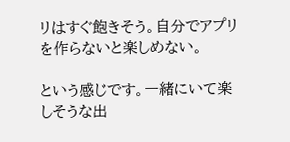リはすぐ飽きそう。自分でアプリを作らないと楽しめない。

という感じです。一緒にいて楽しそうな出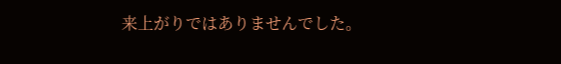来上がりではありませんでした。